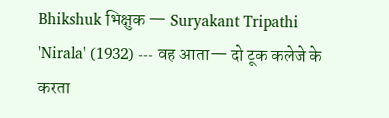Bhikshuk भिक्षुक — Suryakant Tripathi 'Nirala' (1932) --- वह आता— दो टूक कलेजे के करता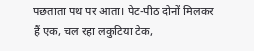पछताता पथ पर आता। पेट-पीठ दोनों मिलकर हैं एक, चल रहा लकुटिया टेक,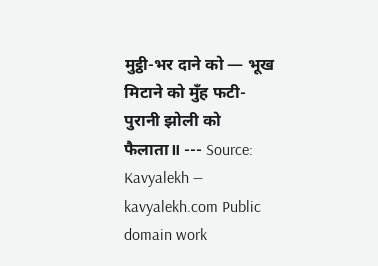मुट्ठी-भर दाने को — भूख मिटाने को मुँह फटी-पुरानी झोली को फैलाता॥ --- Source: Kavyalekh — kavyalekh.com Public domain work